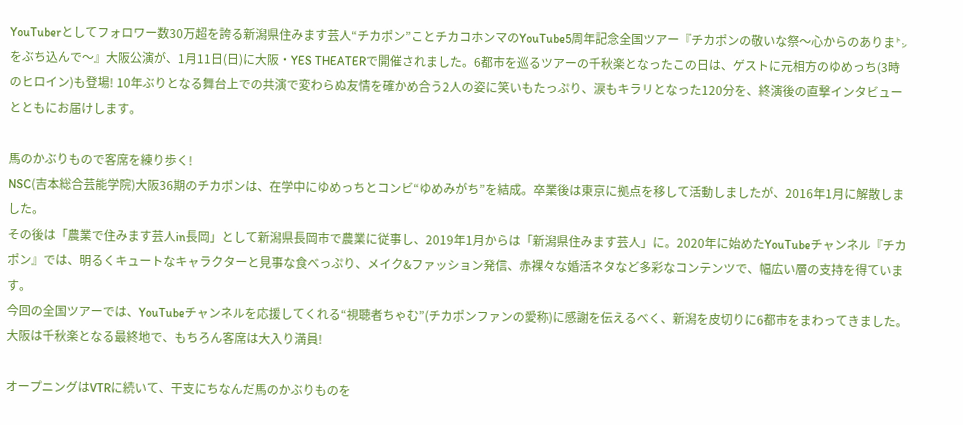YouTuberとしてフォロワー数30万超を誇る新潟県住みます芸人“チカポン”ことチカコホンマのYouTube5周年記念全国ツアー『チカポンの敬いな祭〜心からのありま㌧をぶち込んで〜』大阪公演が、1月11日(日)に大阪・YES THEATERで開催されました。6都市を巡るツアーの千秋楽となったこの日は、ゲストに元相方のゆめっち(3時のヒロイン)も登場! 10年ぶりとなる舞台上での共演で変わらぬ友情を確かめ合う2人の姿に笑いもたっぷり、涙もキラリとなった120分を、終演後の直撃インタビューとともにお届けします。

馬のかぶりもので客席を練り歩く!
NSC(吉本総合芸能学院)大阪36期のチカポンは、在学中にゆめっちとコンビ“ゆめみがち”を結成。卒業後は東京に拠点を移して活動しましたが、2016年1月に解散しました。
その後は「農業で住みます芸人in長岡」として新潟県長岡市で農業に従事し、2019年1月からは「新潟県住みます芸人」に。2020年に始めたYouTubeチャンネル『チカポン』では、明るくキュートなキャラクターと見事な食べっぷり、メイク&ファッション発信、赤裸々な婚活ネタなど多彩なコンテンツで、幅広い層の支持を得ています。
今回の全国ツアーでは、YouTubeチャンネルを応援してくれる“視聴者ちゃむ”(チカポンファンの愛称)に感謝を伝えるべく、新潟を皮切りに6都市をまわってきました。大阪は千秋楽となる最終地で、もちろん客席は大入り満員!

オープニングはVTRに続いて、干支にちなんだ馬のかぶりものを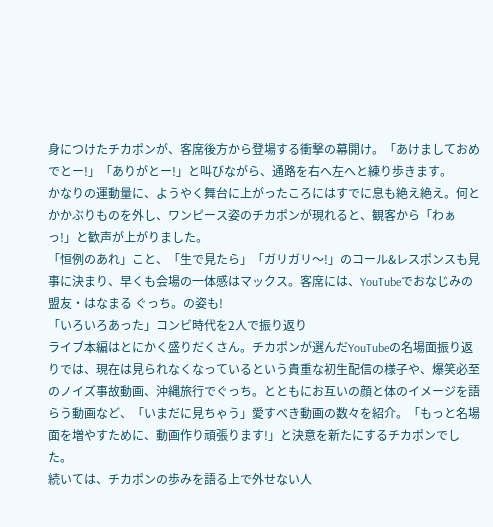身につけたチカポンが、客席後方から登場する衝撃の幕開け。「あけましておめでとー!」「ありがとー!」と叫びながら、通路を右へ左へと練り歩きます。
かなりの運動量に、ようやく舞台に上がったころにはすでに息も絶え絶え。何とかかぶりものを外し、ワンピース姿のチカポンが現れると、観客から「わぁっ!」と歓声が上がりました。
「恒例のあれ」こと、「生で見たら」「ガリガリ〜!」のコール&レスポンスも見事に決まり、早くも会場の一体感はマックス。客席には、YouTubeでおなじみの盟友・はなまる ぐっち。の姿も!
「いろいろあった」コンビ時代を2人で振り返り
ライブ本編はとにかく盛りだくさん。チカポンが選んだYouTubeの名場面振り返りでは、現在は見られなくなっているという貴重な初生配信の様子や、爆笑必至のノイズ事故動画、沖縄旅行でぐっち。とともにお互いの顔と体のイメージを語らう動画など、「いまだに見ちゃう」愛すべき動画の数々を紹介。「もっと名場面を増やすために、動画作り頑張ります!」と決意を新たにするチカポンでした。
続いては、チカポンの歩みを語る上で外せない人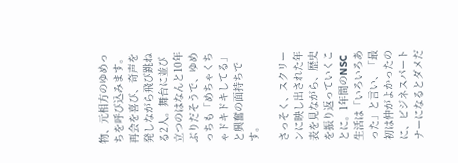物、元相方のゆめっちを呼び込みます。再会を喜び、奇声を発しながら飛び跳ねる2人。舞台に並び立つのはなんと10年ぶりだそうで、ゆめっちも「めちゃくちゃドキドキしてる」と興奮の面持ちです。

さっそく、スクリーンに映し出された年表を見ながら、歴史を振り返っていくことに。1年間のNSC生活は「いろいろあった」と言い、「最初は仲がよかったのに、ビジネスパートナーになるとダメだ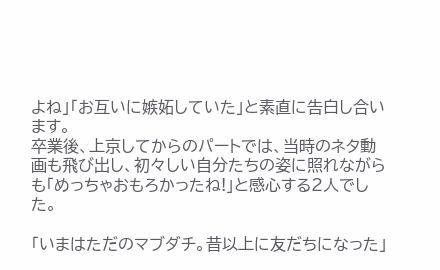よね」「お互いに嫉妬していた」と素直に告白し合います。
卒業後、上京してからのパートでは、当時のネタ動画も飛び出し、初々しい自分たちの姿に照れながらも「めっちゃおもろかったね!」と感心する2人でした。

「いまはただのマブダチ。昔以上に友だちになった」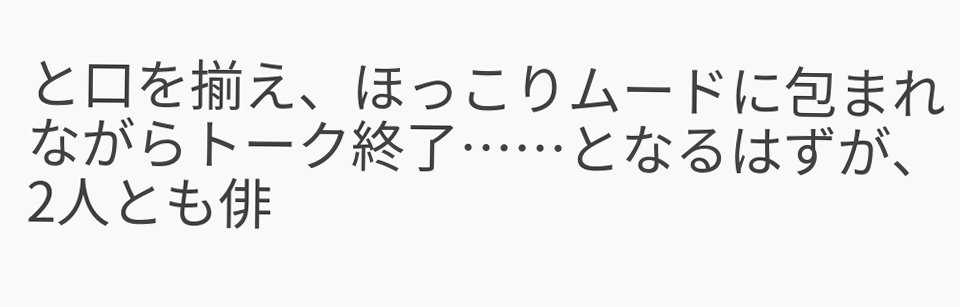と口を揃え、ほっこりムードに包まれながらトーク終了……となるはずが、2人とも俳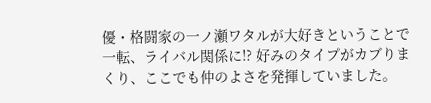優・格闘家の一ノ瀬ワタルが大好きということで一転、ライバル関係に!? 好みのタイプがカブりまくり、ここでも仲のよさを発揮していました。